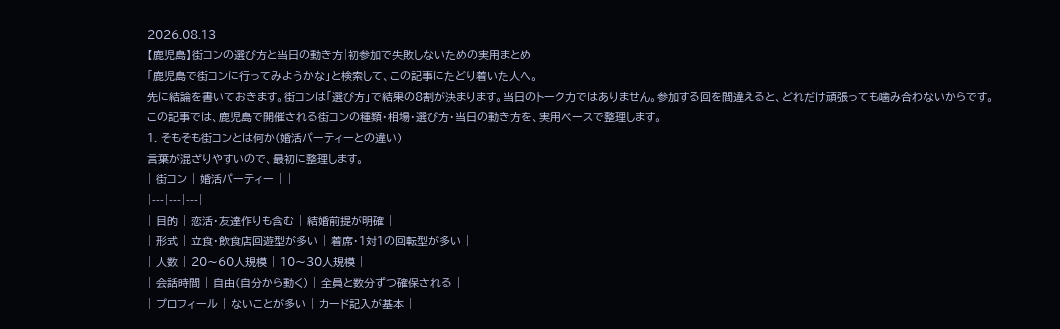2026.08.13
【鹿児島】街コンの選び方と当日の動き方|初参加で失敗しないための実用まとめ
「鹿児島で街コンに行ってみようかな」と検索して、この記事にたどり着いた人へ。
先に結論を書いておきます。街コンは「選び方」で結果の8割が決まります。当日のトーク力ではありません。参加する回を間違えると、どれだけ頑張っても噛み合わないからです。
この記事では、鹿児島で開催される街コンの種類・相場・選び方・当日の動き方を、実用ベースで整理します。
1. そもそも街コンとは何か(婚活パーティーとの違い)
言葉が混ざりやすいので、最初に整理します。
| 街コン | 婚活パーティー | |
|---|---|---|
| 目的 | 恋活・友達作りも含む | 結婚前提が明確 |
| 形式 | 立食・飲食店回遊型が多い | 着席・1対1の回転型が多い |
| 人数 | 20〜60人規模 | 10〜30人規模 |
| 会話時間 | 自由(自分から動く) | 全員と数分ずつ確保される |
| プロフィール | ないことが多い | カード記入が基本 |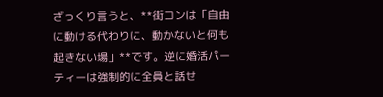ざっくり言うと、**街コンは「自由に動ける代わりに、動かないと何も起きない場」**です。逆に婚活パーティーは強制的に全員と話せ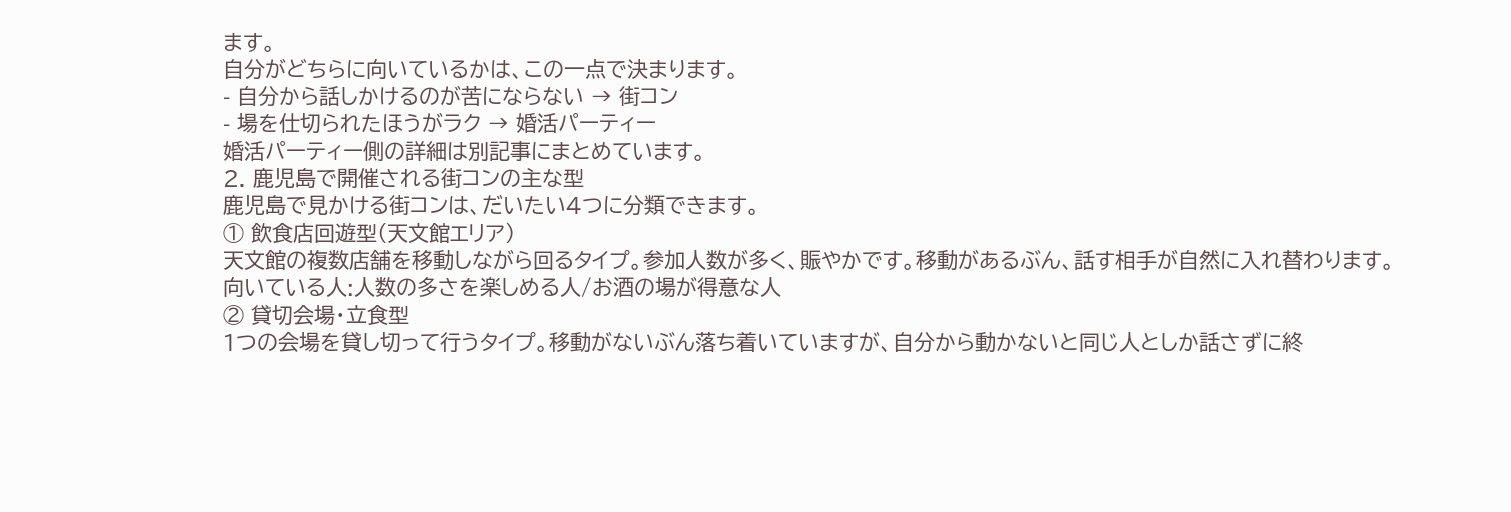ます。
自分がどちらに向いているかは、この一点で決まります。
- 自分から話しかけるのが苦にならない → 街コン
- 場を仕切られたほうがラク → 婚活パーティー
婚活パーティー側の詳細は別記事にまとめています。
2. 鹿児島で開催される街コンの主な型
鹿児島で見かける街コンは、だいたい4つに分類できます。
① 飲食店回遊型(天文館エリア)
天文館の複数店舗を移動しながら回るタイプ。参加人数が多く、賑やかです。移動があるぶん、話す相手が自然に入れ替わります。
向いている人:人数の多さを楽しめる人/お酒の場が得意な人
② 貸切会場・立食型
1つの会場を貸し切って行うタイプ。移動がないぶん落ち着いていますが、自分から動かないと同じ人としか話さずに終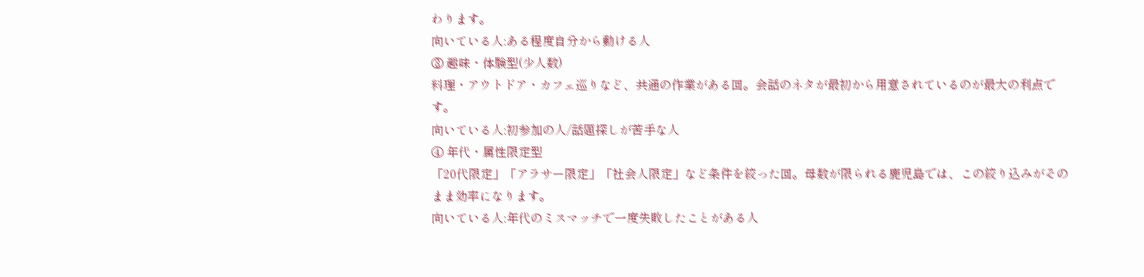わります。
向いている人:ある程度自分から動ける人
③ 趣味・体験型(少人数)
料理・アウトドア・カフェ巡りなど、共通の作業がある回。会話のネタが最初から用意されているのが最大の利点です。
向いている人:初参加の人/話題探しが苦手な人
④ 年代・属性限定型
「20代限定」「アラサー限定」「社会人限定」など条件を絞った回。母数が限られる鹿児島では、この絞り込みがそのまま効率になります。
向いている人:年代のミスマッチで一度失敗したことがある人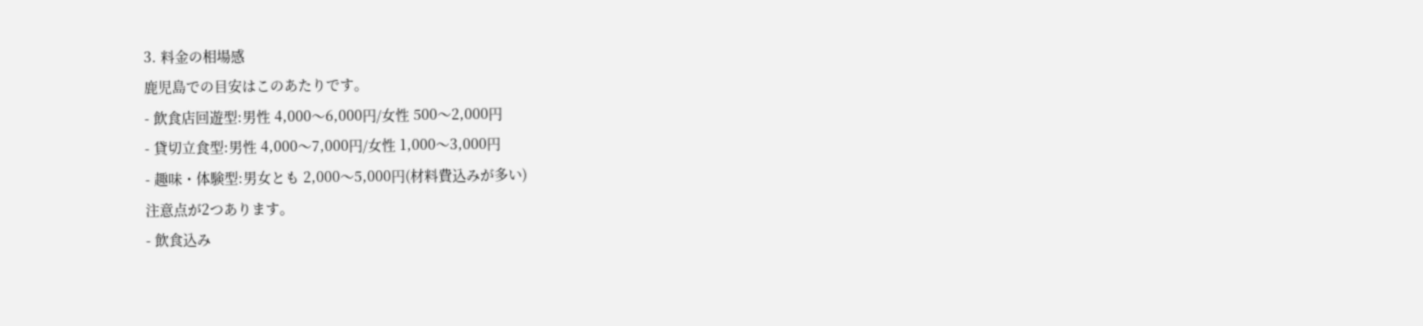3. 料金の相場感
鹿児島での目安はこのあたりです。
- 飲食店回遊型:男性 4,000〜6,000円/女性 500〜2,000円
- 貸切立食型:男性 4,000〜7,000円/女性 1,000〜3,000円
- 趣味・体験型:男女とも 2,000〜5,000円(材料費込みが多い)
注意点が2つあります。
- 飲食込み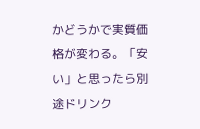かどうかで実質価格が変わる。「安い」と思ったら別途ドリンク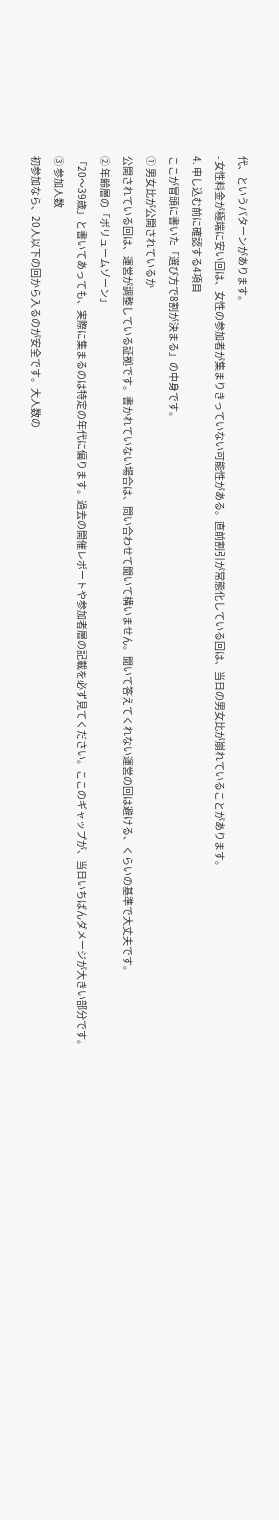代、というパターンがあります。
- 女性料金が極端に安い回は、女性の参加者が集まりきっていない可能性がある。直前割引が常態化している回は、当日の男女比が崩れていることがあります。
4. 申し込む前に確認する4項目
ここが冒頭に書いた「選び方で8割が決まる」の中身です。
① 男女比が公開されているか
公開されている回は、運営が調整している証拠です。書かれていない場合は、問い合わせて聞いて構いません。聞いて答えてくれない運営の回は避ける、くらいの基準で大丈夫です。
② 年齢層の「ボリュームゾーン」
「20〜39歳」と書いてあっても、実際に集まるのは特定の年代に偏ります。過去の開催レポートや参加者層の記載を必ず見てください。ここのギャップが、当日いちばんダメージが大きい部分です。
③ 参加人数
初参加なら、20人以下の回から入るのが安全です。大人数の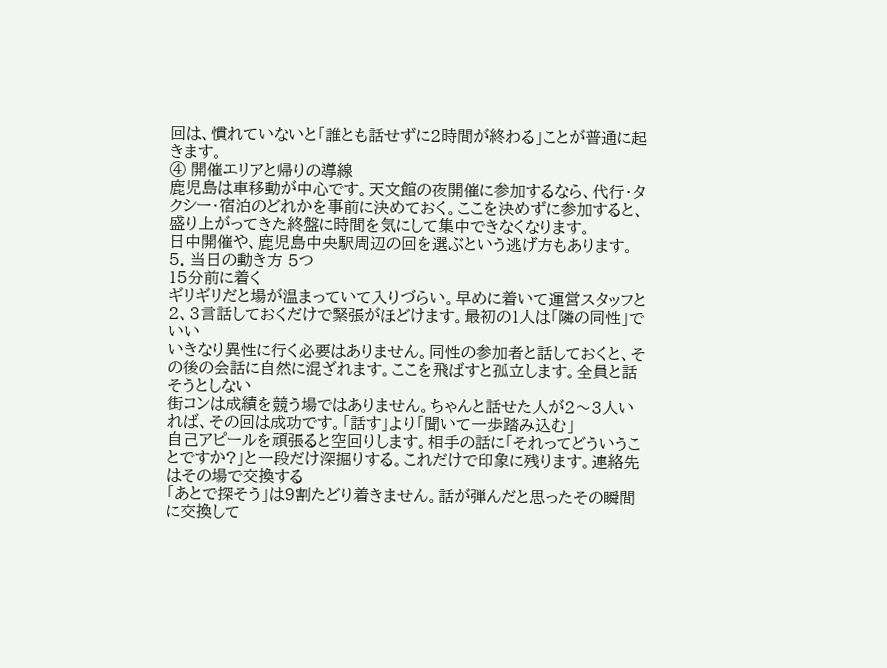回は、慣れていないと「誰とも話せずに2時間が終わる」ことが普通に起きます。
④ 開催エリアと帰りの導線
鹿児島は車移動が中心です。天文館の夜開催に参加するなら、代行・タクシー・宿泊のどれかを事前に決めておく。ここを決めずに参加すると、盛り上がってきた終盤に時間を気にして集中できなくなります。
日中開催や、鹿児島中央駅周辺の回を選ぶという逃げ方もあります。
5. 当日の動き方 5つ
15分前に着く
ギリギリだと場が温まっていて入りづらい。早めに着いて運営スタッフと2、3言話しておくだけで緊張がほどけます。最初の1人は「隣の同性」でいい
いきなり異性に行く必要はありません。同性の参加者と話しておくと、その後の会話に自然に混ざれます。ここを飛ばすと孤立します。全員と話そうとしない
街コンは成績を競う場ではありません。ちゃんと話せた人が2〜3人いれば、その回は成功です。「話す」より「聞いて一歩踏み込む」
自己アピールを頑張ると空回りします。相手の話に「それってどういうことですか?」と一段だけ深掘りする。これだけで印象に残ります。連絡先はその場で交換する
「あとで探そう」は9割たどり着きません。話が弾んだと思ったその瞬間に交換して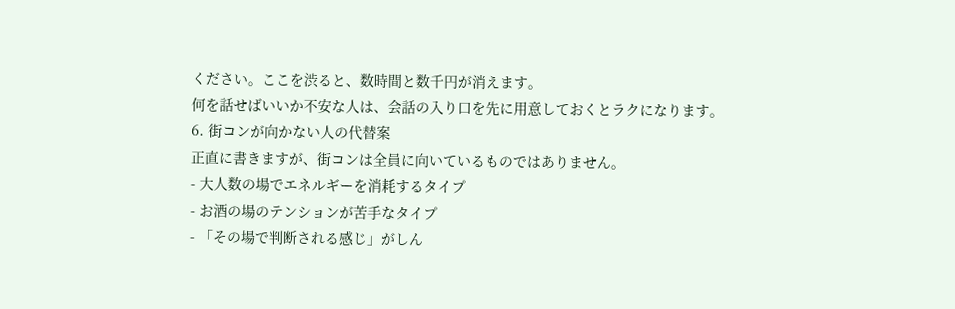ください。ここを渋ると、数時間と数千円が消えます。
何を話せばいいか不安な人は、会話の入り口を先に用意しておくとラクになります。
6. 街コンが向かない人の代替案
正直に書きますが、街コンは全員に向いているものではありません。
- 大人数の場でエネルギーを消耗するタイプ
- お酒の場のテンションが苦手なタイプ
- 「その場で判断される感じ」がしん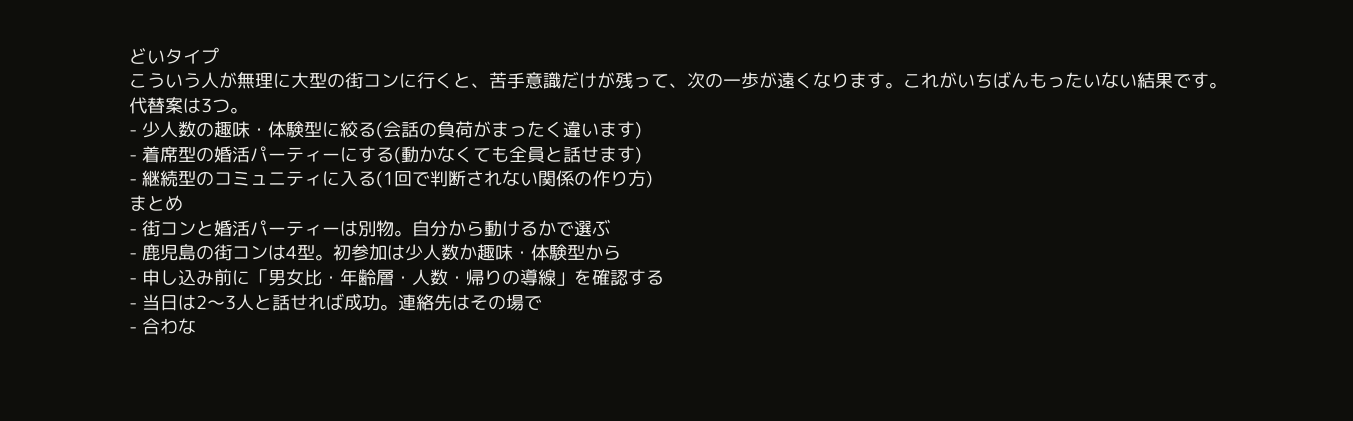どいタイプ
こういう人が無理に大型の街コンに行くと、苦手意識だけが残って、次の一歩が遠くなります。これがいちばんもったいない結果です。
代替案は3つ。
- 少人数の趣味・体験型に絞る(会話の負荷がまったく違います)
- 着席型の婚活パーティーにする(動かなくても全員と話せます)
- 継続型のコミュニティに入る(1回で判断されない関係の作り方)
まとめ
- 街コンと婚活パーティーは別物。自分から動けるかで選ぶ
- 鹿児島の街コンは4型。初参加は少人数か趣味・体験型から
- 申し込み前に「男女比・年齢層・人数・帰りの導線」を確認する
- 当日は2〜3人と話せれば成功。連絡先はその場で
- 合わな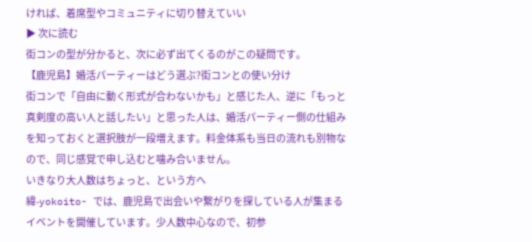ければ、着席型やコミュニティに切り替えていい
▶ 次に読む
街コンの型が分かると、次に必ず出てくるのがこの疑問です。
【鹿児島】婚活パーティーはどう選ぶ?街コンとの使い分け
街コンで「自由に動く形式が合わないかも」と感じた人、逆に「もっと真剣度の高い人と話したい」と思った人は、婚活パーティー側の仕組みを知っておくと選択肢が一段増えます。料金体系も当日の流れも別物なので、同じ感覚で申し込むと噛み合いません。
いきなり大人数はちょっと、という方へ
緯-yokoito- では、鹿児島で出会いや繋がりを探している人が集まるイベントを開催しています。少人数中心なので、初参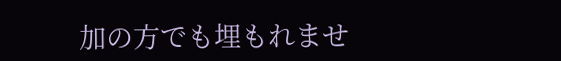加の方でも埋もれませ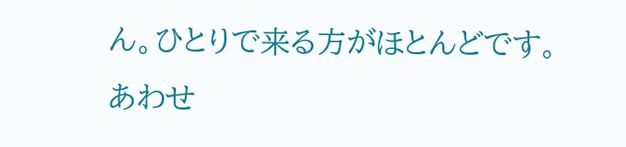ん。ひとりで来る方がほとんどです。
あわせ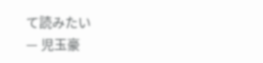て読みたい
— 児玉豪